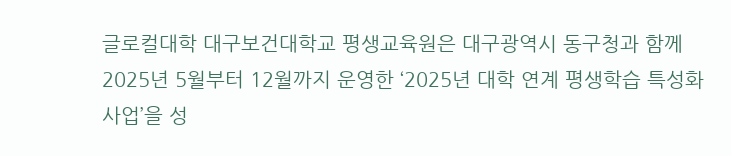글로컬대학 대구보건대학교 평생교육원은 대구광역시 동구청과 함께 2025년 5월부터 12월까지 운영한 ‘2025년 대학 연계 평생학습 특성화 사업’을 성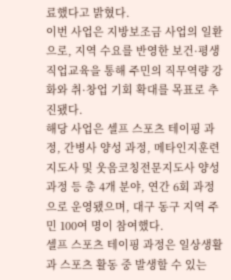료했다고 밝혔다.
이번 사업은 지방보조금 사업의 일환으로, 지역 수요를 반영한 보건·평생직업교육을 통해 주민의 직무역량 강화와 취·창업 기회 확대를 목표로 추진됐다.
해당 사업은 셀프 스포츠 테이핑 과정, 간병사 양성 과정, 메타인지훈련지도사 및 웃음코칭전문지도사 양성 과정 등 총 4개 분야, 연간 6회 과정으로 운영됐으며, 대구 동구 지역 주민 100여 명이 참여했다.
셀프 스포츠 테이핑 과정은 일상생활과 스포츠 활동 중 발생할 수 있는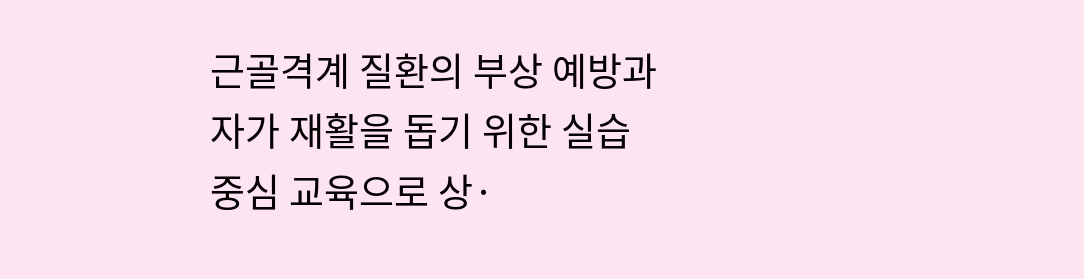근골격계 질환의 부상 예방과 자가 재활을 돕기 위한 실습 중심 교육으로 상·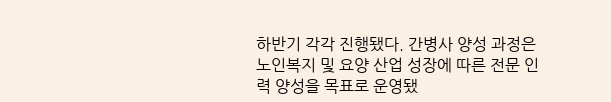하반기 각각 진행됐다. 간병사 양성 과정은 노인복지 및 요양 산업 성장에 따른 전문 인력 양성을 목표로 운영됐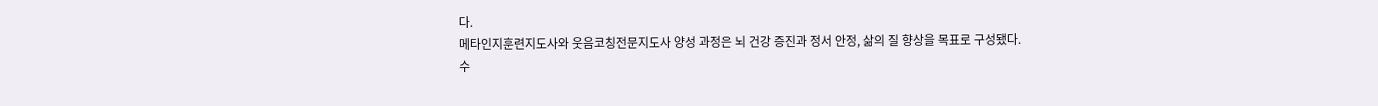다.
메타인지훈련지도사와 웃음코칭전문지도사 양성 과정은 뇌 건강 증진과 정서 안정, 삶의 질 향상을 목표로 구성됐다.
수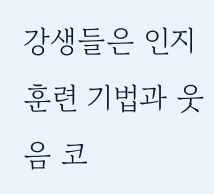강생들은 인지 훈련 기법과 웃음 코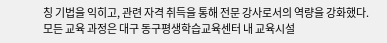칭 기법을 익히고, 관련 자격 취득을 통해 전문 강사로서의 역량을 강화했다.
모든 교육 과정은 대구 동구평생학습교육센터 내 교육시설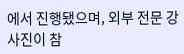에서 진행됐으며, 외부 전문 강사진이 참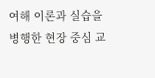여해 이론과 실습을 병행한 현장 중심 교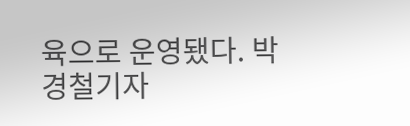육으로 운영됐다. 박경철기자